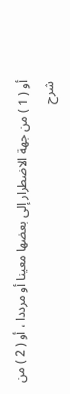أو ( 1 ) من جهة الاضطرار إلى بعضها معينا أو مرددا ، أو ( 2 ) من
شرح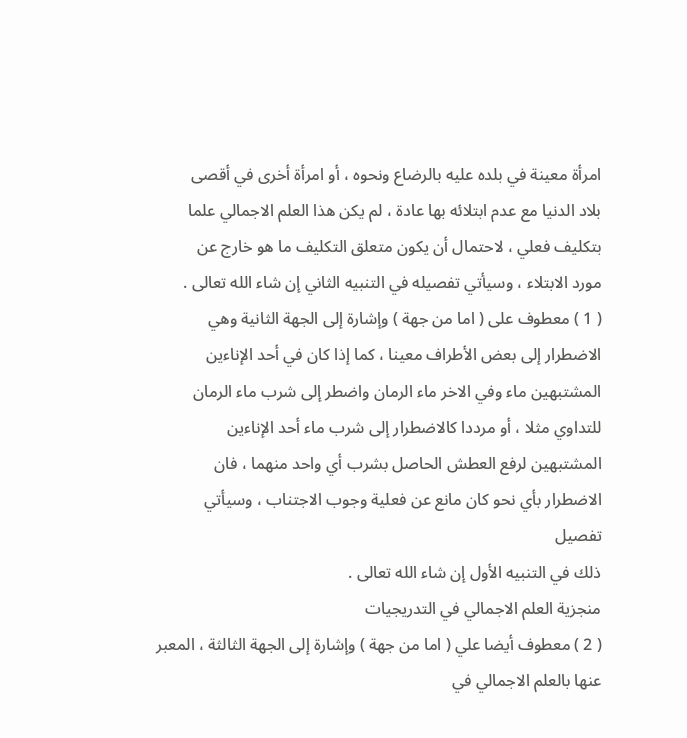امرأة معينة في بلده عليه بالرضاع ونحوه ، أو امرأة أخرى في أقصى
بلاد الدنيا مع عدم ابتلائه بها عادة ، لم يكن هذا العلم الاجمالي علما
بتكليف فعلي ، لاحتمال أن يكون متعلق التكليف ما هو خارج عن
مورد الابتلاء ، وسيأتي تفصيله في التنبيه الثاني إن شاء الله تعالى .
( 1 ) معطوف على ( اما من جهة ) وإشارة إلى الجهة الثانية وهي
الاضطرار إلى بعض الأطراف معينا ، كما إذا كان في أحد الإناءين
المشتبهين ماء وفي الاخر ماء الرمان واضطر إلى شرب ماء الرمان
للتداوي مثلا ، أو مرددا كالاضطرار إلى شرب ماء أحد الإناءين
المشتبهين لرفع العطش الحاصل بشرب أي واحد منهما ، فان
الاضطرار بأي نحو كان مانع عن فعلية وجوب الاجتناب ، وسيأتي
تفصيل
ذلك في التنبيه الأول إن شاء الله تعالى .
منجزية العلم الاجمالي في التدريجيات
( 2 ) معطوف أيضا علي ( اما من جهة ) وإشارة إلى الجهة الثالثة ، المعبر
عنها بالعلم الاجمالي في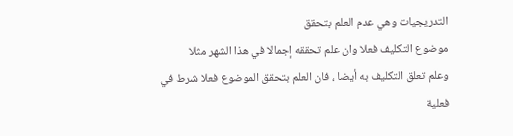التدريجيات وهي عدم العلم بتحقق
موضوع التكليف فعلا وان علم تحققه إجمالا في هذا الشهر مثلا
وعلم تعلق التكليف به أيضا ، فان العلم بتحقق الموضوع فعلا شرط في
فعلية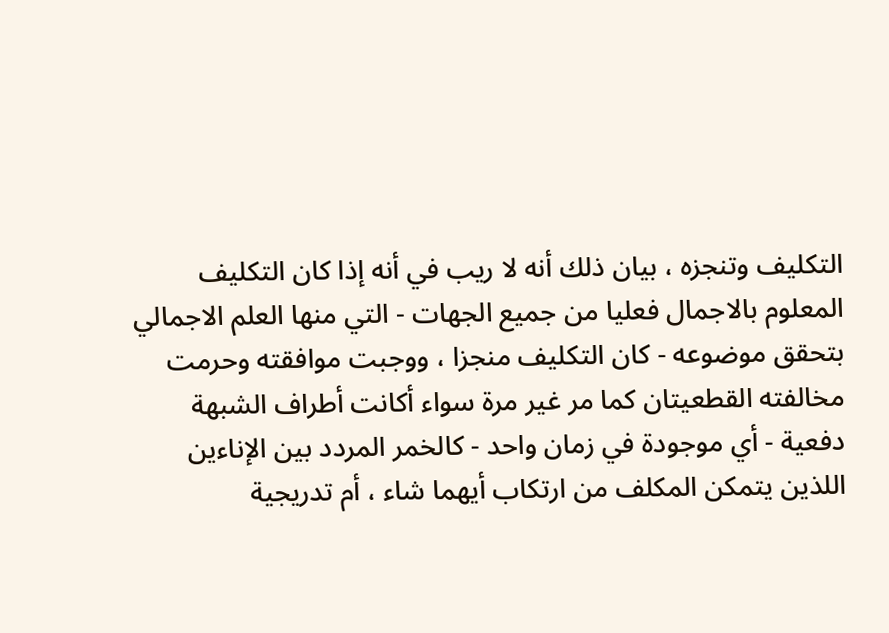التكليف وتنجزه ، بيان ذلك أنه لا ريب في أنه إذا كان التكليف
المعلوم بالاجمال فعليا من جميع الجهات - التي منها العلم الاجمالي
بتحقق موضوعه - كان التكليف منجزا ، ووجبت موافقته وحرمت
مخالفته القطعيتان كما مر غير مرة سواء أكانت أطراف الشبهة
دفعية - أي موجودة في زمان واحد - كالخمر المردد بين الإناءين
اللذين يتمكن المكلف من ارتكاب أيهما شاء ، أم تدريجية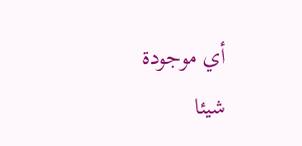أي موجودة
شيئا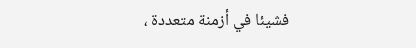فشيئا في أزمنة متعددة ،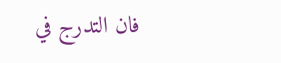فان التدرج في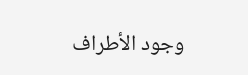وجود الأطراف